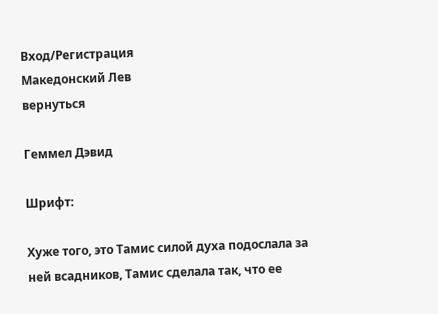Вход/Регистрация
Македонский Лев
вернуться

Геммел Дэвид

Шрифт:

Хуже того, это Тамис силой духа подослала за ней всадников, Тамис сделала так, что ее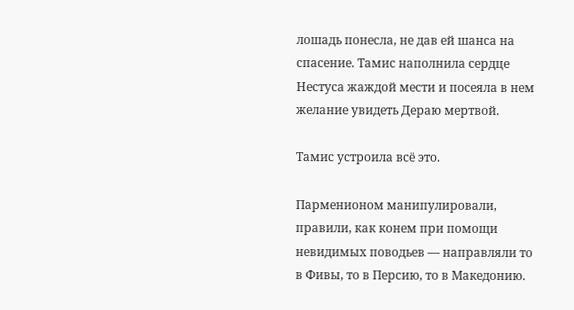лошадь понесла, не дав ей шанса на спасение. Тамис наполнила сердце Нестуса жаждой мести и посеяла в нем желание увидеть Дераю мертвой.

Тамис устроила всё это.

Парменионом манипулировали, правили, как конем при помощи невидимых поводьев — направляли то в Фивы, то в Персию, то в Македонию.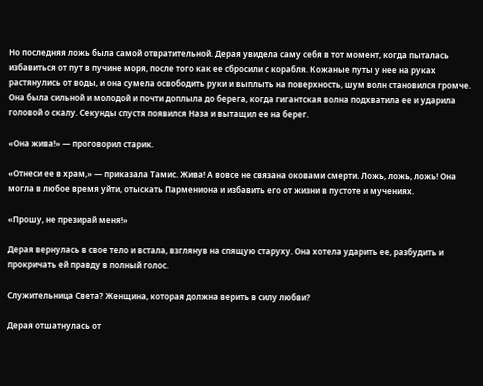Но последняя ложь была самой отвратительной. Дерая увидела саму себя в тот момент, когда пыталась избавиться от пут в пучине моря, после того как ее сбросили с корабля. Кожаные путы у нее на руках растянулись от воды, и она сумела освободить руки и выплыть на поверхность, шум волн становился громче. Она была сильной и молодой и почти доплыла до берега, когда гигантская волна подхватила ее и ударила головой о скалу. Секунды спустя появился Наза и вытащил ее на берег.

«Она жива!» — проговорил старик.

«Отнеси ее в храм,» — приказала Тамис. Жива! А вовсе не связана оковами смерти. Ложь, ложь, ложь! Она могла в любое время уйти, отыскать Пармениона и избавить его от жизни в пустоте и мучениях.

«Прошу, не презирай меня!»

Дерая вернулась в свое тело и встала, взглянув на спящую старуху. Она хотела ударить ее, разбудить и прокричать ей правду в полный голос.

Служительница Света? Женщина, которая должна верить в силу любви?

Дерая отшатнулась от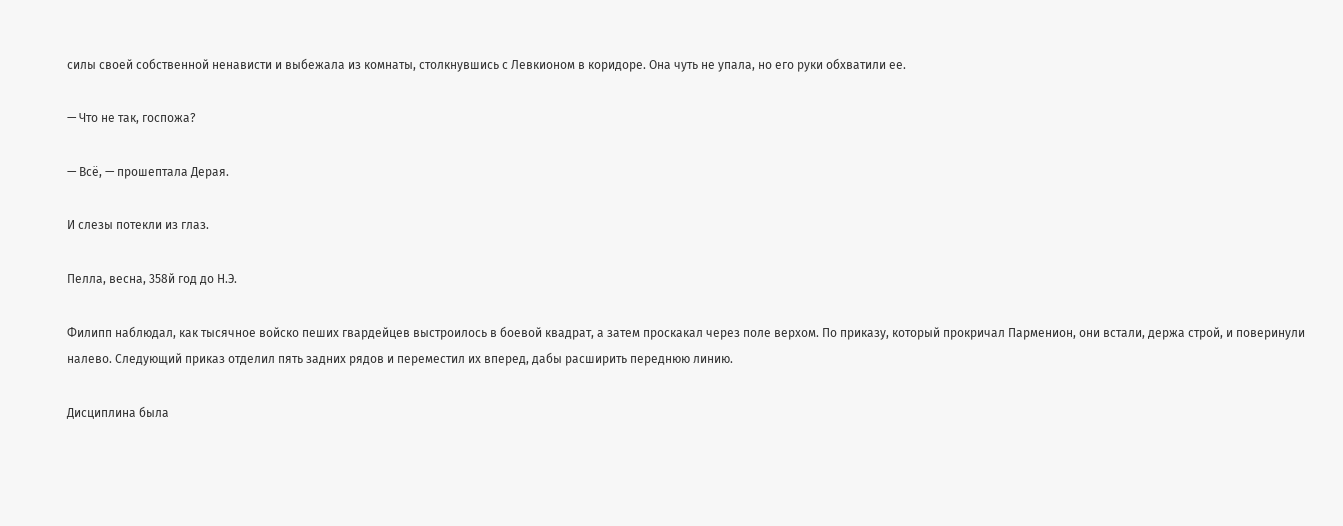силы своей собственной ненависти и выбежала из комнаты, столкнувшись с Левкионом в коридоре. Она чуть не упала, но его руки обхватили ее.

— Что не так, госпожа?

— Всё, — прошептала Дерая.

И слезы потекли из глаз.

Пелла, весна, 358й год до Н.Э.

Филипп наблюдал, как тысячное войско пеших гвардейцев выстроилось в боевой квадрат, а затем проскакал через поле верхом. По приказу, который прокричал Парменион, они встали, держа строй, и поверинули налево. Следующий приказ отделил пять задних рядов и переместил их вперед, дабы расширить переднюю линию.

Дисциплина была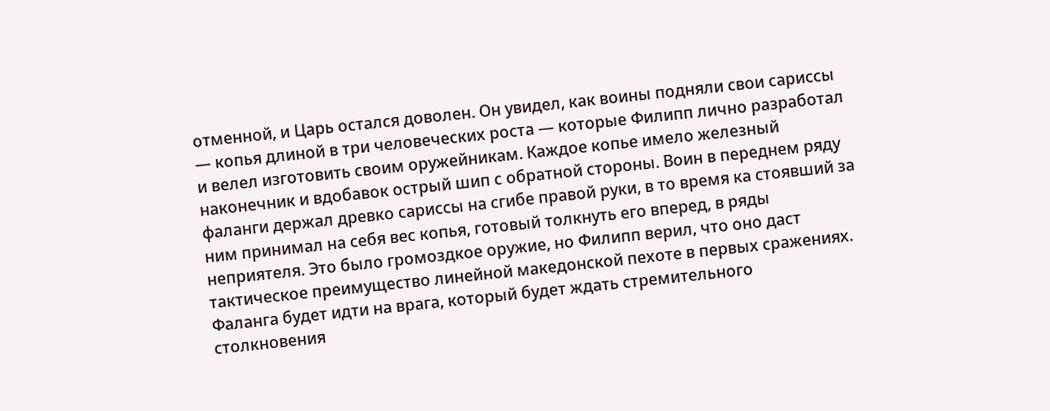отменной, и Царь остался доволен. Он увидел, как воины подняли свои сариссы — копья длиной в три человеческих роста — которые Филипп лично разработал и велел изготовить своим оружейникам. Каждое копье имело железный наконечник и вдобавок острый шип с обратной стороны. Воин в переднем ряду фаланги держал древко сариссы на сгибе правой руки, в то время ка стоявший за ним принимал на себя вес копья, готовый толкнуть его вперед, в ряды неприятеля. Это было громоздкое оружие, но Филипп верил, что оно даст тактическое преимущество линейной македонской пехоте в первых сражениях. Фаланга будет идти на врага, который будет ждать стремительного столкновения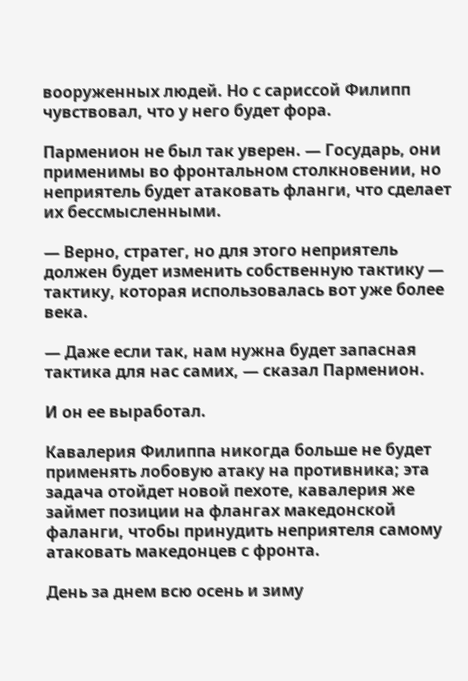вооруженных людей. Но с сариссой Филипп чувствовал, что у него будет фора.

Парменион не был так уверен. — Государь, они применимы во фронтальном столкновении, но неприятель будет атаковать фланги, что сделает их бессмысленными.

— Верно, стратег, но для этого неприятель должен будет изменить собственную тактику — тактику, которая использовалась вот уже более века.

— Даже если так, нам нужна будет запасная тактика для нас самих, — сказал Парменион.

И он ее выработал.

Кавалерия Филиппа никогда больше не будет применять лобовую атаку на противника; эта задача отойдет новой пехоте, кавалерия же займет позиции на флангах македонской фаланги, чтобы принудить неприятеля самому атаковать македонцев с фронта.

День за днем всю осень и зиму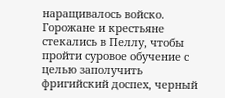наращивалось войско. Горожане и крестьяне стекались в Пеллу, чтобы пройти суровое обучение с целью заполучить фригийский доспех, черный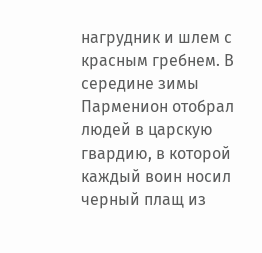нагрудник и шлем с красным гребнем. В середине зимы Парменион отобрал людей в царскую гвардию, в которой каждый воин носил черный плащ из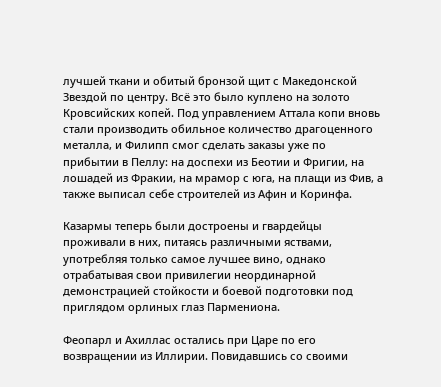лучшей ткани и обитый бронзой щит с Македонской Звездой по центру. Всё это было куплено на золото Кровсийских копей. Под управлением Аттала копи вновь стали производить обильное количество драгоценного металла, и Филипп смог сделать заказы уже по прибытии в Пеллу: на доспехи из Беотии и Фригии, на лошадей из Фракии, на мрамор с юга, на плащи из Фив, а также выписал себе строителей из Афин и Коринфа.

Казармы теперь были достроены и гвардейцы проживали в них, питаясь различными яствами, употребляя только самое лучшее вино, однако отрабатывая свои привилегии неординарной демонстрацией стойкости и боевой подготовки под приглядом орлиных глаз Пармениона.

Феопарл и Ахиллас остались при Царе по его возвращении из Иллирии. Повидавшись со своими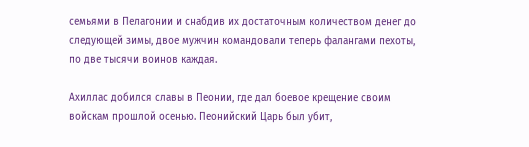семьями в Пелагонии и снабдив их достаточным количеством денег до следующей зимы, двое мужчин командовали теперь фалангами пехоты, по две тысячи воинов каждая.

Ахиллас добился славы в Пеонии, где дал боевое крещение своим войскам прошлой осенью. Пеонийский Царь был убит,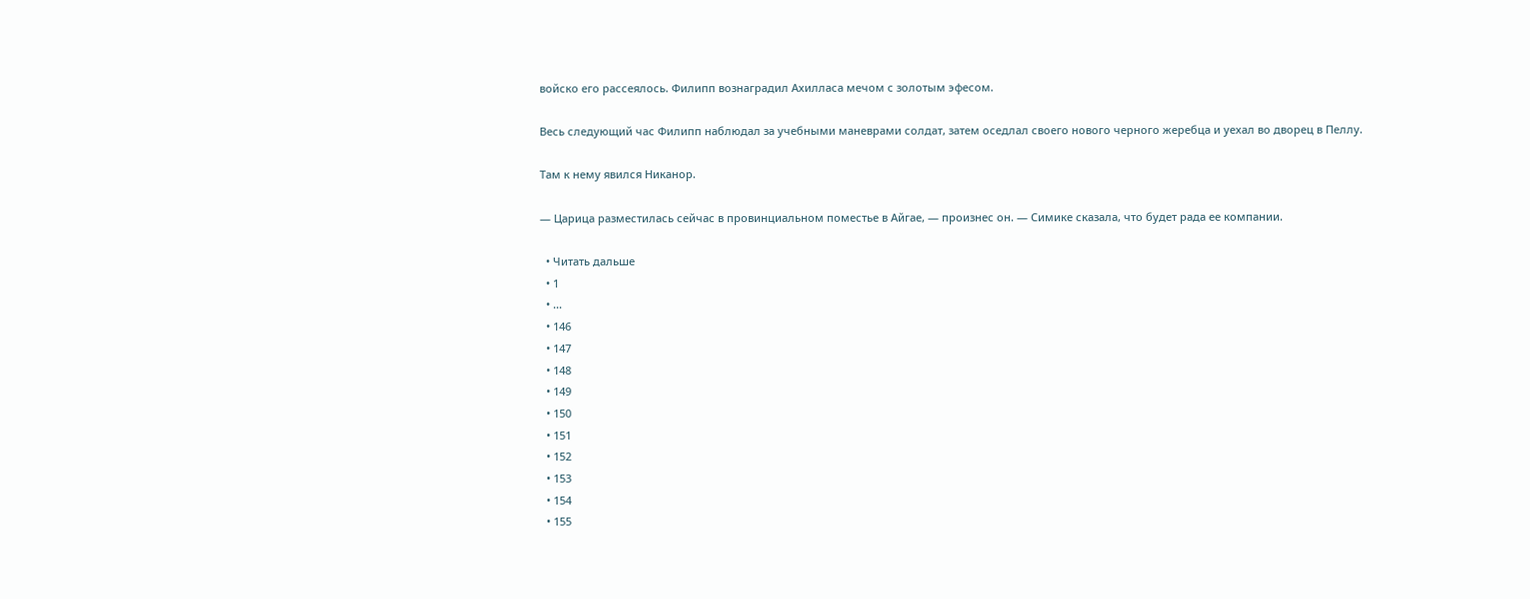войско его рассеялось. Филипп вознаградил Ахилласа мечом с золотым эфесом.

Весь следующий час Филипп наблюдал за учебными маневрами солдат, затем оседлал своего нового черного жеребца и уехал во дворец в Пеллу.

Там к нему явился Никанор.

— Царица разместилась сейчас в провинциальном поместье в Айгае, — произнес он. — Симике сказала, что будет рада ее компании.

  • Читать дальше
  • 1
  • ...
  • 146
  • 147
  • 148
  • 149
  • 150
  • 151
  • 152
  • 153
  • 154
  • 155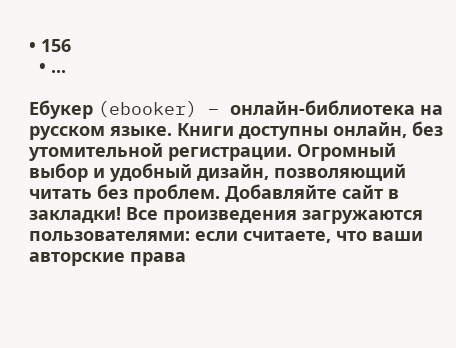• 156
  • ...

Ебукер (ebooker) – онлайн-библиотека на русском языке. Книги доступны онлайн, без утомительной регистрации. Огромный выбор и удобный дизайн, позволяющий читать без проблем. Добавляйте сайт в закладки! Все произведения загружаются пользователями: если считаете, что ваши авторские права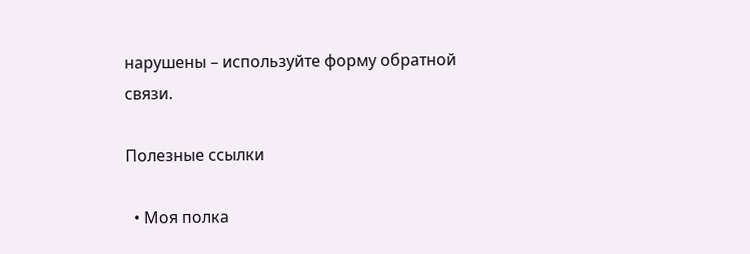нарушены – используйте форму обратной связи.

Полезные ссылки

  • Моя полка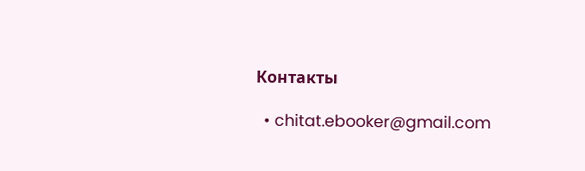Контакты

  • chitat.ebooker@gmail.com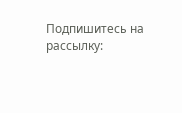Подпишитесь на рассылку: